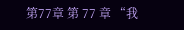第77章 第 77 章 “我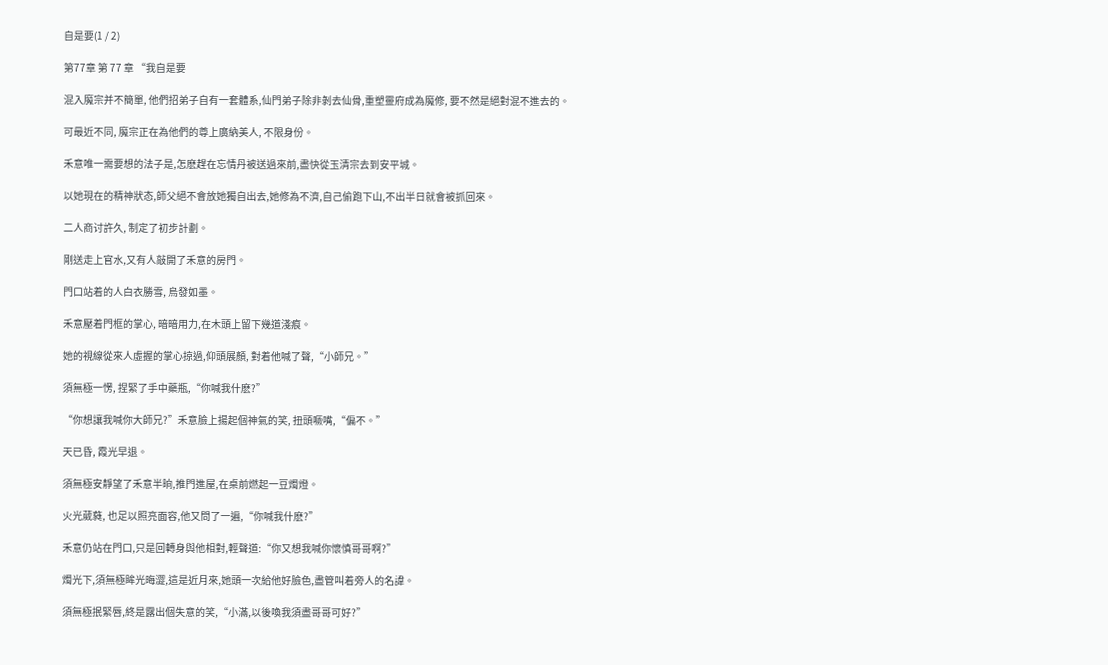自是要(1 / 2)

第77章 第 77 章 “我自是要

混入魔宗并不簡單, 他們招弟子自有一套體系,仙門弟子除非剝去仙骨,重塑靈府成為魔修, 要不然是絕對混不進去的。

可最近不同, 魔宗正在為他們的尊上廣納美人, 不限身份。

禾意唯一需要想的法子是,怎麽趕在忘情丹被送過來前,盡快從玉清宗去到安平城。

以她現在的精神狀态,師父絕不會放她獨自出去,她修為不濟,自己偷跑下山,不出半日就會被抓回來。

二人商讨許久, 制定了初步計劃。

剛送走上官水,又有人敲開了禾意的房門。

門口站着的人白衣勝雪, 烏發如墨。

禾意壓着門框的掌心, 暗暗用力,在木頭上留下幾道淺痕。

她的視線從來人虛握的掌心掠過,仰頭展顏, 對着他喊了聲,“小師兄。”

須無極一愣, 捏緊了手中藥瓶,“你喊我什麽?”

“你想讓我喊你大師兄?”禾意臉上揚起個神氣的笑, 扭頭噘嘴,“偏不。”

天已昏, 霞光早退。

須無極安靜望了禾意半晌,推門進屋,在桌前燃起一豆燭燈。

火光葳蕤, 也足以照亮面容,他又問了一遍,“你喊我什麽?”

禾意仍站在門口,只是回轉身與他相對,輕聲道:“你又想我喊你懷慎哥哥啊?”

燭光下,須無極眸光晦澀,這是近月來,她頭一次給他好臉色,盡管叫着旁人的名諱。

須無極抿緊唇,終是露出個失意的笑,“小滿,以後喚我須盡哥哥可好?”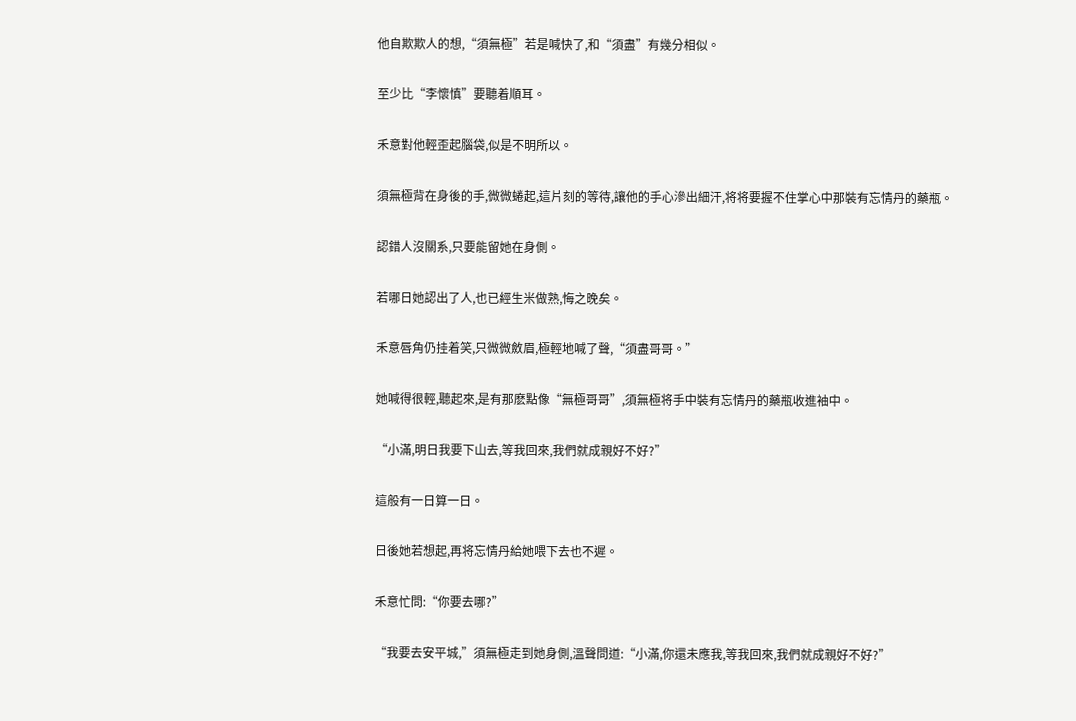他自欺欺人的想,“須無極”若是喊快了,和“須盡”有幾分相似。

至少比“李懷慎”要聽着順耳。

禾意對他輕歪起腦袋,似是不明所以。

須無極背在身後的手,微微蜷起,這片刻的等待,讓他的手心滲出細汗,将将要握不住掌心中那裝有忘情丹的藥瓶。

認錯人沒關系,只要能留她在身側。

若哪日她認出了人,也已經生米做熟,悔之晚矣。

禾意唇角仍挂着笑,只微微斂眉,極輕地喊了聲,“須盡哥哥。”

她喊得很輕,聽起來,是有那麽點像“無極哥哥”,須無極将手中裝有忘情丹的藥瓶收進袖中。

“小滿,明日我要下山去,等我回來,我們就成親好不好?”

這般有一日算一日。

日後她若想起,再将忘情丹給她喂下去也不遲。

禾意忙問:“你要去哪?”

“我要去安平城,”須無極走到她身側,溫聲問道:“小滿,你還未應我,等我回來,我們就成親好不好?”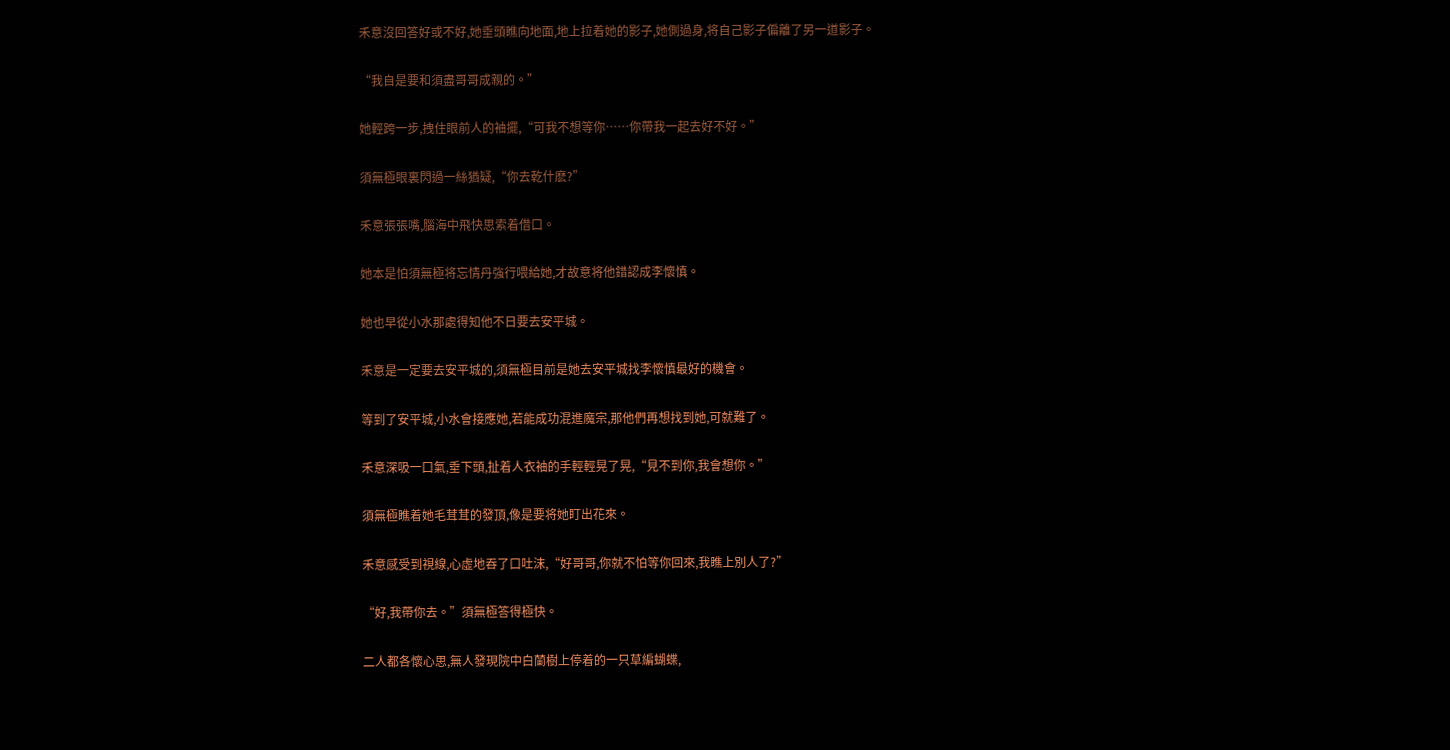禾意沒回答好或不好,她垂頭瞧向地面,地上拉着她的影子,她側過身,将自己影子偏離了另一道影子。

“我自是要和須盡哥哥成親的。”

她輕跨一步,拽住眼前人的袖擺,“可我不想等你……你帶我一起去好不好。”

須無極眼裏閃過一絲猶疑,“你去乾什麽?”

禾意張張嘴,腦海中飛快思索着借口。

她本是怕須無極将忘情丹強行喂給她,才故意将他錯認成李懷慎。

她也早從小水那處得知他不日要去安平城。

禾意是一定要去安平城的,須無極目前是她去安平城找李懷慎最好的機會。

等到了安平城,小水會接應她,若能成功混進魔宗,那他們再想找到她,可就難了。

禾意深吸一口氣,垂下頭,扯着人衣袖的手輕輕晃了晃,“見不到你,我會想你。”

須無極瞧着她毛茸茸的發頂,像是要将她盯出花來。

禾意感受到視線,心虛地吞了口吐沫,“好哥哥,你就不怕等你回來,我瞧上別人了?”

“好,我帶你去。”須無極答得極快。

二人都各懷心思,無人發現院中白蘭樹上停着的一只草編蝴蝶,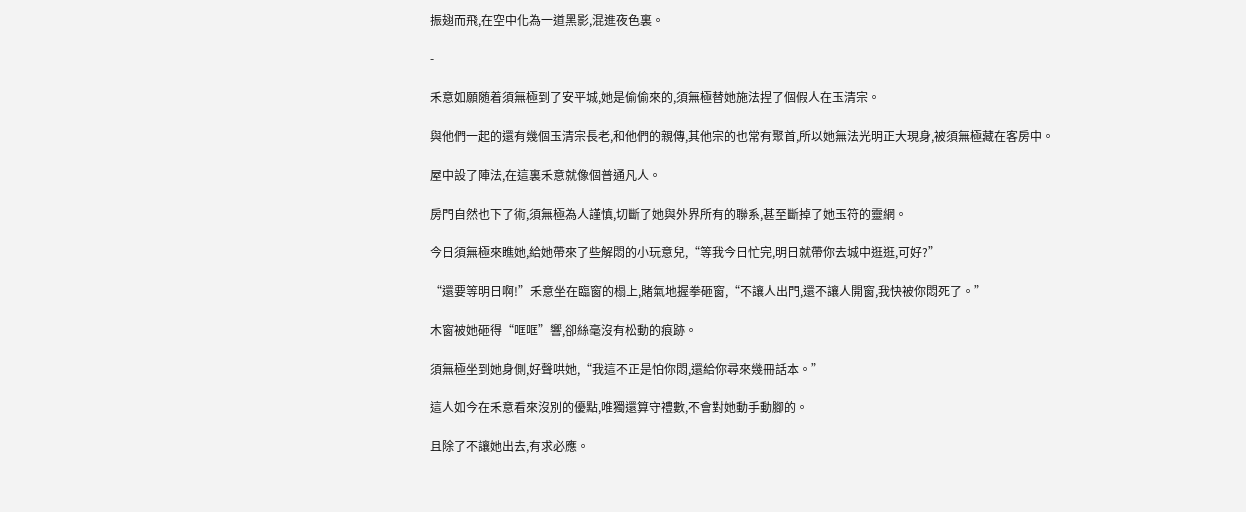振翅而飛,在空中化為一道黑影,混進夜色裏。

-

禾意如願随着須無極到了安平城,她是偷偷來的,須無極替她施法捏了個假人在玉清宗。

與他們一起的還有幾個玉清宗長老,和他們的親傳,其他宗的也常有聚首,所以她無法光明正大現身,被須無極藏在客房中。

屋中設了陣法,在這裏禾意就像個普通凡人。

房門自然也下了術,須無極為人謹慎,切斷了她與外界所有的聯系,甚至斷掉了她玉符的靈網。

今日須無極來瞧她,給她帶來了些解悶的小玩意兒,“等我今日忙完,明日就帶你去城中逛逛,可好?”

“還要等明日啊!”禾意坐在臨窗的榻上,賭氣地握拳砸窗,“不讓人出門,還不讓人開窗,我快被你悶死了。”

木窗被她砸得“哐哐”響,卻絲毫沒有松動的痕跡。

須無極坐到她身側,好聲哄她,“我這不正是怕你悶,還給你尋來幾冊話本。”

這人如今在禾意看來沒別的優點,唯獨還算守禮數,不會對她動手動腳的。

且除了不讓她出去,有求必應。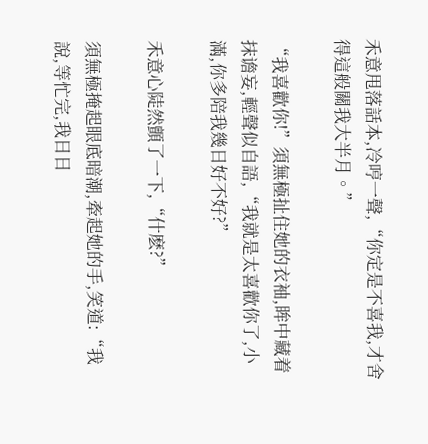禾意甩落話本,冷哼一聲,“你定是不喜我,才舍得這般關我大半月。”

“我喜歡你!”須無極扯住她的衣袖,眸中藏着抹谵妄,輕聲似自語,“我就是太喜歡你了,小滿,你多陪我幾日好不好?”

禾意心陡然顫了一下,“什麽?”

須無極掩起眼底暗潮,牽起她的手,笑道:“我說,等忙完,我日日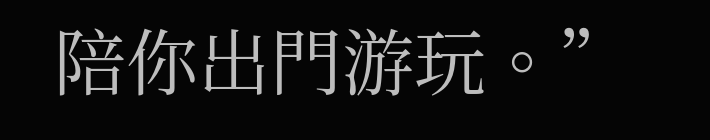陪你出門游玩。”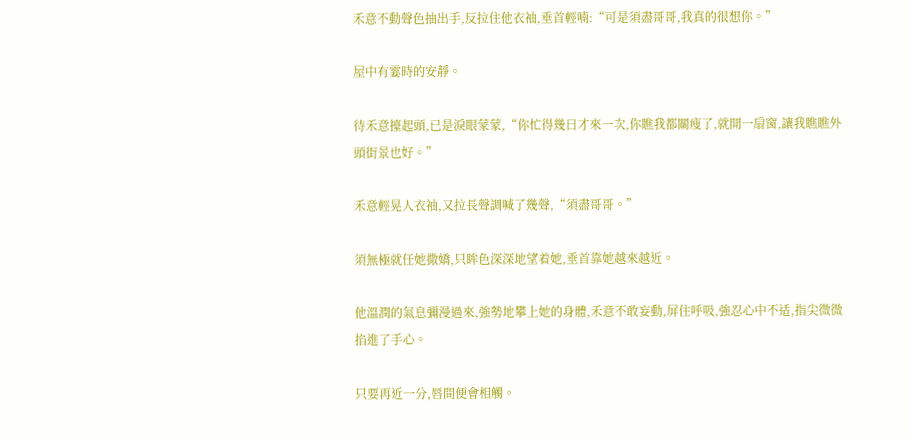禾意不動聲色抽出手,反拉住他衣袖,垂首輕喃:“可是須盡哥哥,我真的很想你。”

屋中有霎時的安靜。

待禾意擡起頭,已是淚眼蒙蒙,“你忙得幾日才來一次,你瞧我都關瘦了,就開一扇窗,讓我瞧瞧外頭街景也好。”

禾意輕晃人衣袖,又拉長聲調喊了幾聲,“須盡哥哥。”

須無極就任她撒嬌,只眸色深深地望着她,垂首靠她越來越近。

他溫潤的氣息彌漫過來,強勢地攀上她的身體,禾意不敢妄動,屏住呼吸,強忍心中不适,指尖微微掐進了手心。

只要再近一分,唇間便會相觸。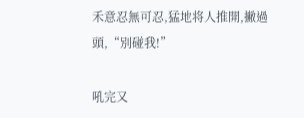禾意忍無可忍,猛地将人推開,撇過頭,“別碰我!”

吼完又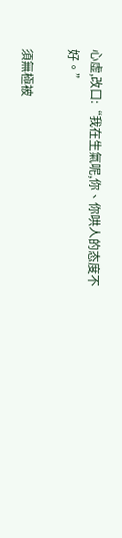心虛,改口:“我在生氣呢,你、你哄人的态度不好。”

須無極被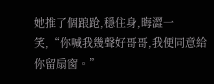她推了個踉跄,穩住身,晦澀一笑,“你喊我幾聲好哥哥,我便同意給你留扇窗。”